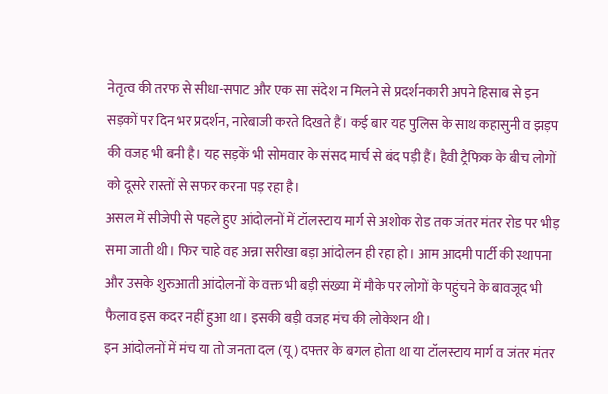नेतृत्व की तरफ से सीधा-सपाट और एक सा संदेश न मिलने से प्रदर्शनकारी अपने हिसाब से इन सड़कों पर दिन भर प्रदर्शन, नारेबाजी करते दिखते हैं। कई बार यह पुलिस के साथ कहासुनी व झड़प की वजह भी बनी है। यह सड़कें भी सोमवार के संसद मार्च से बंद पड़ी हैं। हैवी ट्रैफिक के बीच लोगों को दूसरे रास्तों से सफर करना पड़ रहा है।
असल में सीजेपी से पहले हुए आंदोलनों में टॉलस्टाय मार्ग से अशोक रोड तक जंतर मंतर रोड पर भीड़ समा जाती थी। फिर चाहे वह अन्ना सरीखा बड़ा आंदोलन ही रहा हो। आम आदमी पार्टी की स्थापना और उसके शुरुआती आंदोलनों के वक्त भी बड़ी संख्या में मौके पर लोगों के पहुंचने के बावजूद भी फैलाव इस कदर नहीं हुआ था। इसकी बड़ी वजह मंच की लोकेशन थी।
इन आंदोलनों में मंच या तो जनता दल (यू) दफ्तर के बगल होता था या टॉलस्टाय मार्ग व जंतर मंतर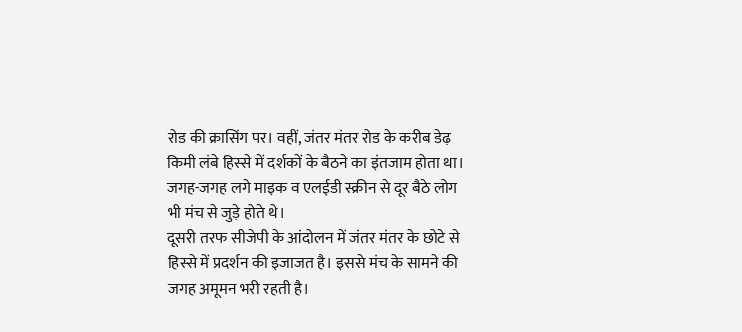रोड की क्रासिंग पर। वहीं, जंतर मंतर रोड के करीब डेढ़ किमी लंबे हिस्से में दर्शकों के बैठने का इंतजाम होता था। जगह-जगह लगे माइक व एलईडी स्क्रीन से दूर बैठे लोग भी मंच से जुड़े होते थे।
दूसरी तरफ सीजेपी के आंदोलन में जंतर मंतर के छोटे से हिस्से में प्रदर्शन की इजाजत है। इससे मंच के सामने की जगह अमूमन भरी रहती है।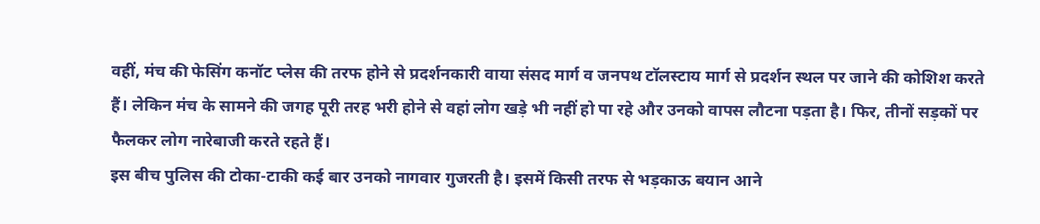वहीं, मंच की फेसिंग कनॉट प्लेस की तरफ होने से प्रदर्शनकारी वाया संसद मार्ग व जनपथ टॉलस्टाय मार्ग से प्रदर्शन स्थल पर जाने की कोशिश करते हैं। लेकिन मंच के सामने की जगह पूरी तरह भरी होने से वहां लोग खड़े भी नहीं हो पा रहे और उनको वापस लौटना पड़ता है। फिर, तीनों सड़कों पर फैलकर लोग नारेबाजी करते रहते हैं।
इस बीच पुलिस की टोका-टाकी कई बार उनको नागवार गुजरती है। इसमें किसी तरफ से भड़काऊ बयान आने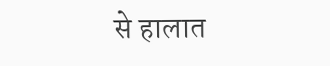से हालात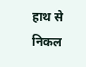हाथ से निकल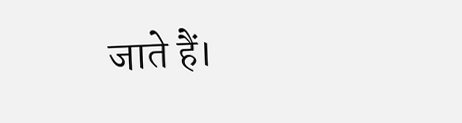जाते हैं।